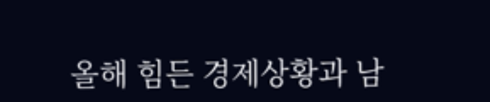올해 힘든 경제상황과 남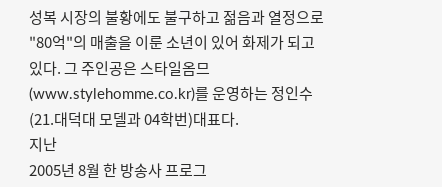성복 시장의 불황에도 불구하고 젊음과 열정으로 "80억"의 매출을 이룬 소년이 있어 화제가 되고
있다. 그 주인공은 스타일옴므(www.stylehomme.co.kr)를 운영하는 정인수(21.대덕대 모델과 04학번)대표다.
지난
2005년 8월 한 방송사 프로그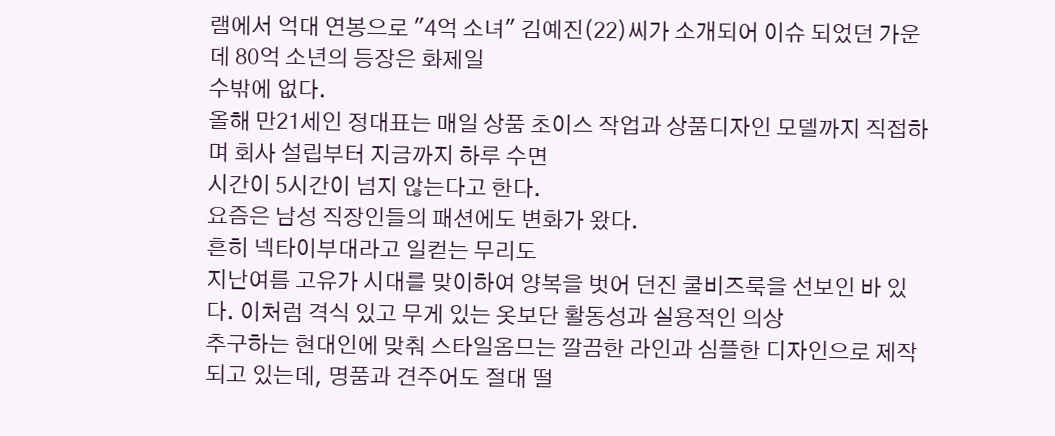램에서 억대 연봉으로 "4억 소녀" 김예진(22)씨가 소개되어 이슈 되었던 가운데 80억 소년의 등장은 화제일
수밖에 없다.
올해 만21세인 정대표는 매일 상품 초이스 작업과 상품디자인 모델까지 직접하며 회사 설립부터 지금까지 하루 수면
시간이 5시간이 넘지 않는다고 한다.
요즘은 남성 직장인들의 패션에도 변화가 왔다.
흔히 넥타이부대라고 일컫는 무리도
지난여름 고유가 시대를 맞이하여 양복을 벗어 던진 쿨비즈룩을 선보인 바 있다. 이처럼 격식 있고 무게 있는 옷보단 활동성과 실용적인 의상
추구하는 현대인에 맞춰 스타일옴므는 깔끔한 라인과 심플한 디자인으로 제작되고 있는데, 명품과 견주어도 절대 떨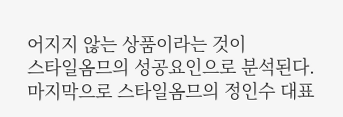어지지 않는 상품이라는 것이
스타일옴므의 성공요인으로 분석된다.
마지막으로 스타일옴므의 정인수 대표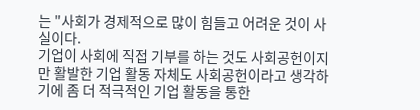는 "사회가 경제적으로 많이 힘들고 어려운 것이 사실이다.
기업이 사회에 직접 기부를 하는 것도 사회공헌이지만 활발한 기업 활동 자체도 사회공헌이라고 생각하기에 좀 더 적극적인 기업 활동을 통한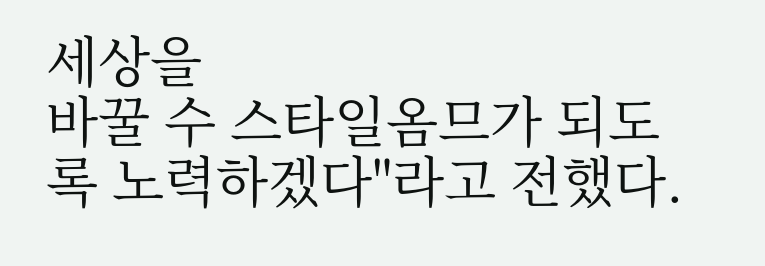세상을
바꿀 수 스타일옴므가 되도록 노력하겠다"라고 전했다.